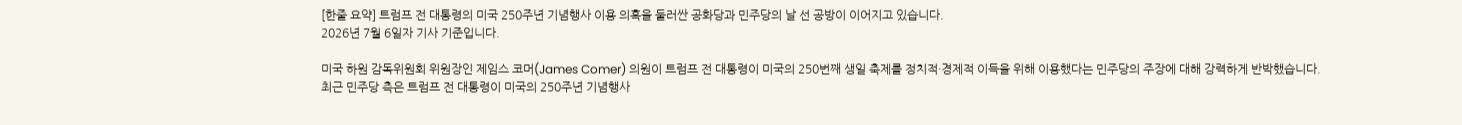[한줄 요약] 트럼프 전 대통령의 미국 250주년 기념행사 이용 의혹을 둘러싼 공화당과 민주당의 날 선 공방이 이어지고 있습니다.
2026년 7월 6일자 기사 기준입니다.

미국 하원 감독위원회 위원장인 제임스 코머(James Comer) 의원이 트럼프 전 대통령이 미국의 250번째 생일 축제를 정치적·경제적 이득을 위해 이용했다는 민주당의 주장에 대해 강력하게 반박했습니다.
최근 민주당 측은 트럼프 전 대통령이 미국의 250주년 기념행사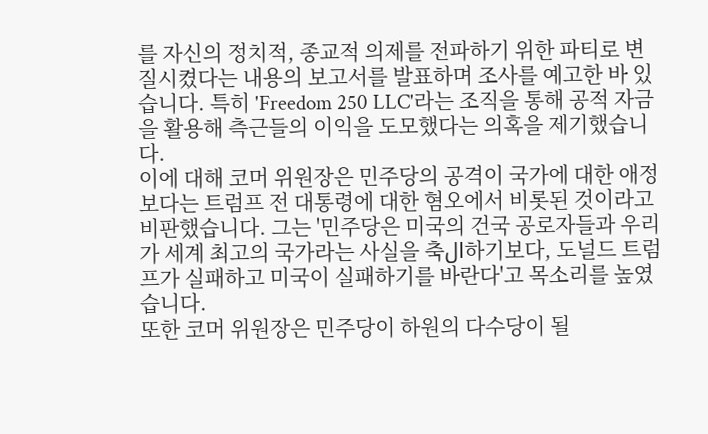를 자신의 정치적, 종교적 의제를 전파하기 위한 파티로 변질시켰다는 내용의 보고서를 발표하며 조사를 예고한 바 있습니다. 특히 'Freedom 250 LLC'라는 조직을 통해 공적 자금을 활용해 측근들의 이익을 도모했다는 의혹을 제기했습니다.
이에 대해 코머 위원장은 민주당의 공격이 국가에 대한 애정보다는 트럼프 전 대통령에 대한 혐오에서 비롯된 것이라고 비판했습니다. 그는 '민주당은 미국의 건국 공로자들과 우리가 세계 최고의 국가라는 사실을 축ال하기보다, 도널드 트럼프가 실패하고 미국이 실패하기를 바란다'고 목소리를 높였습니다.
또한 코머 위원장은 민주당이 하원의 다수당이 될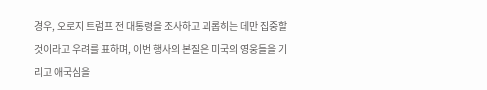경우, 오로지 트럼프 전 대통령을 조사하고 괴롭히는 데만 집중할 것이라고 우려를 표하며, 이번 행사의 본질은 미국의 영웅들을 기리고 애국심을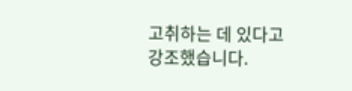고취하는 데 있다고 강조했습니다.